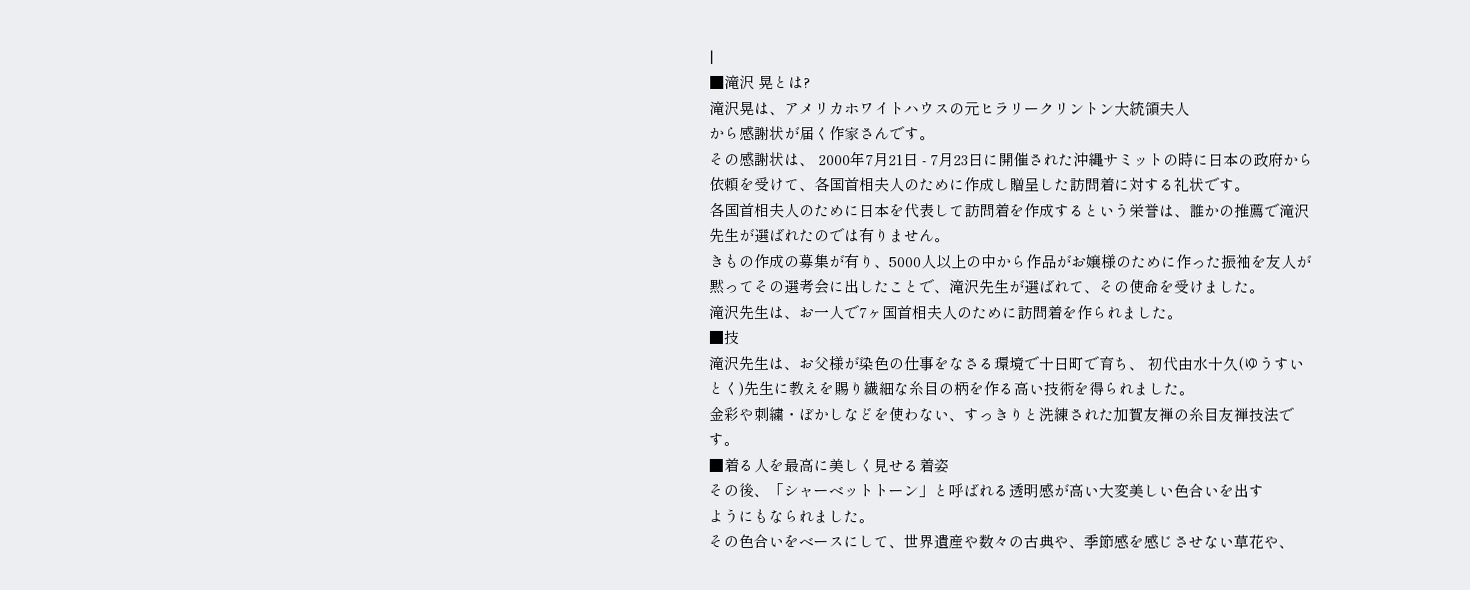|
■滝沢 晃とは?
滝沢晃は、アメリカホワイトハウスの元ヒラリークリントン大統領夫人
から感謝状が届く作家さんです。
その感謝状は、 2000年7月21日 - 7月23日に開催された沖縄サミットの時に日本の政府から依頼を受けて、各国首相夫人のために作成し贈呈した訪問着に対する礼状です。
各国首相夫人のために日本を代表して訪問着を作成するという栄誉は、誰かの推薦で滝沢先生が選ばれたのでは有りません。
きもの作成の募集が有り、5000人以上の中から作品がお嬢様のために作った振袖を友人が黙ってその選考会に出したことで、滝沢先生が選ばれて、その使命を受けました。
滝沢先生は、お一人で7ヶ国首相夫人のために訪問着を作られました。
■技
滝沢先生は、お父様が染色の仕事をなさる環境で十日町で育ち、 初代由水十久(ゆうすいとく)先生に教えを賜り繊細な糸目の柄を作る高い技術を得られました。
金彩や刺繍・ぼかしなどを使わない、すっきりと洗練された加賀友禅の糸目友禅技法です。
■着る人を最高に美しく見せる着姿
その後、「シャーベットトーン」と呼ばれる透明感が高い大変美しい色合いを出す
ようにもなられました。
その色合いをベースにして、世界遺産や数々の古典や、季節感を感じさせない草花や、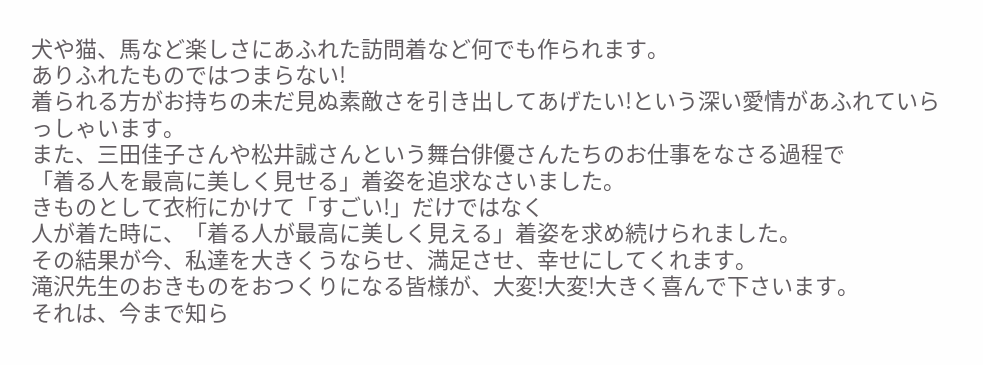犬や猫、馬など楽しさにあふれた訪問着など何でも作られます。
ありふれたものではつまらない!
着られる方がお持ちの未だ見ぬ素敵さを引き出してあげたい!という深い愛情があふれていらっしゃいます。
また、三田佳子さんや松井誠さんという舞台俳優さんたちのお仕事をなさる過程で
「着る人を最高に美しく見せる」着姿を追求なさいました。
きものとして衣桁にかけて「すごい!」だけではなく
人が着た時に、「着る人が最高に美しく見える」着姿を求め続けられました。
その結果が今、私達を大きくうならせ、満足させ、幸せにしてくれます。
滝沢先生のおきものをおつくりになる皆様が、大変!大変!大きく喜んで下さいます。
それは、今まで知ら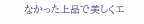なかった上品で美しくエ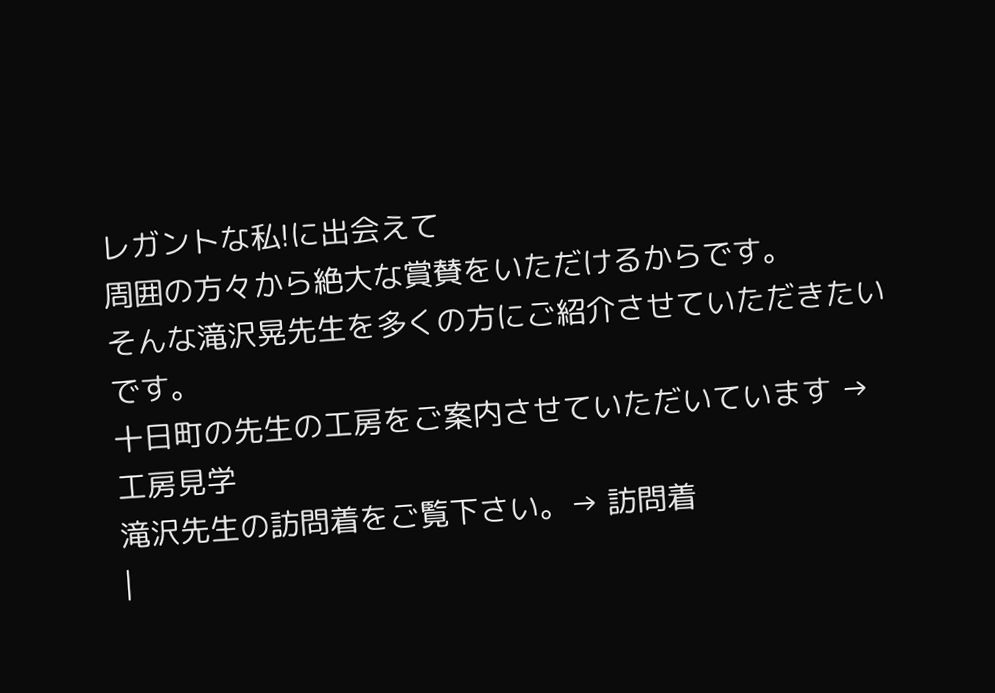レガントな私!に出会えて
周囲の方々から絶大な賞賛をいただけるからです。
そんな滝沢晃先生を多くの方にご紹介させていただきたいです。
十日町の先生の工房をご案内させていただいています → 工房見学
滝沢先生の訪問着をご覧下さい。→ 訪問着
|